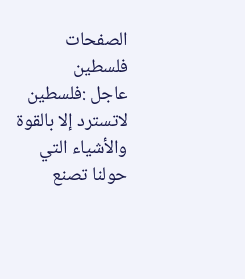الصفحات
فلسطين
عاجل :فلسطين لاتسترد إلا بالقوة والأشياء التي حولنا تصنع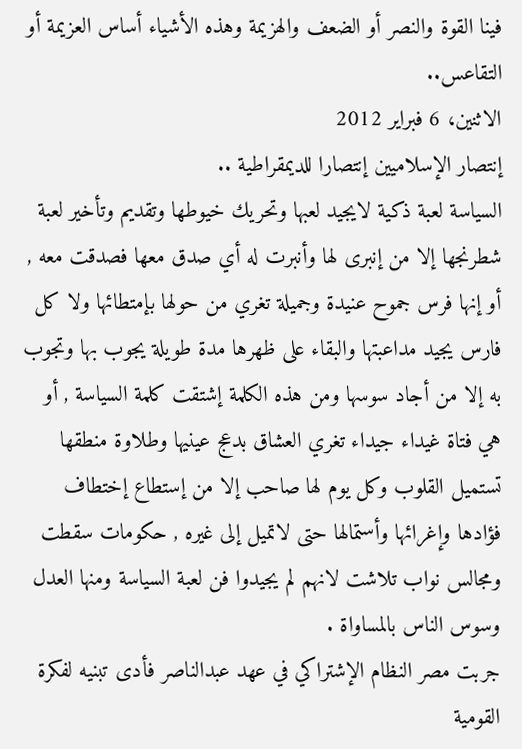فينا القوة والنصر أو الضعف والهزيمة وهذه الأشياء أساس العزيمة أو التقاعس..
الاثنين، 6 فبراير 2012
إنتصار الإسلاميين إنتصارا للديمقراطية ..
السياسة لعبة ذكية لايجيد لعبها وتحريك خيوطها وتقديم وتأخير لعبة شطرنجها إلا من إنبرى لها وأنبرت له أي صدق معها فصدقت معه , أو إنها فرس جموح عنيدة وجميلة تغري من حولها بإمتطائها ولا كل فارس يجيد مداعبتها والبقاء على ظهرها مدة طويلة يجوب بها وتجوب به إلا من أجاد سوسها ومن هذه الكلمة إشتقت كلمة السياسة , أو هي فتاة غيداء جيداء تغري العشاق بدعج عينيها وطلاوة منطقها تستميل القلوب وكل يوم لها صاحب إلا من إستطاع إختطاف فؤادها وإغرائها وأستمالها حتى لاتميل إلى غيره , حكومات سقطت ومجالس نواب تلاشت لانهم لم يجيدوا فن لعبة السياسة ومنها العدل وسوس الناس بالمساواة .
جربت مصر النظام الإشتراكي في عهد عبدالناصر فأدى تبنيه لفكرة القومية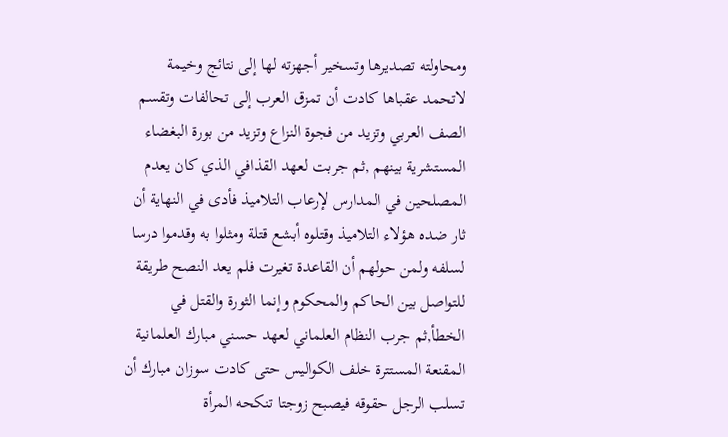ومحاولته تصديرها وتسخير أجهزته لها إلى نتائج وخيمة لاتحمد عقباها كادت أن تمزق العرب إلى تحالفات وتقسم الصف العربي وتزيد من فجوة النزاع وتزيد من بورة البغضاء المستشرية بينهم ,ثم جربت لعهد القذافي الذي كان يعدم المصلحين في المدارس لإرعاب التلاميذ فأدى في النهاية أن ثار ضده هؤلاء التلاميذ وقتلوه أبشع قتلة ومثلوا به وقدموا درسا لسلفه ولمن حولهم أن القاعدة تغيرت فلم يعد النصح طريقة للتواصل بين الحاكم والمحكوم وإنما الثورة والقتل في الخطأ,ثم جرب النظام العلماني لعهد حسني مبارك العلمانية المقنعة المستترة خلف الكواليس حتى كادت سوزان مبارك أن تسلب الرجل حقوقه فيصبح زوجتا تنكحه المرأة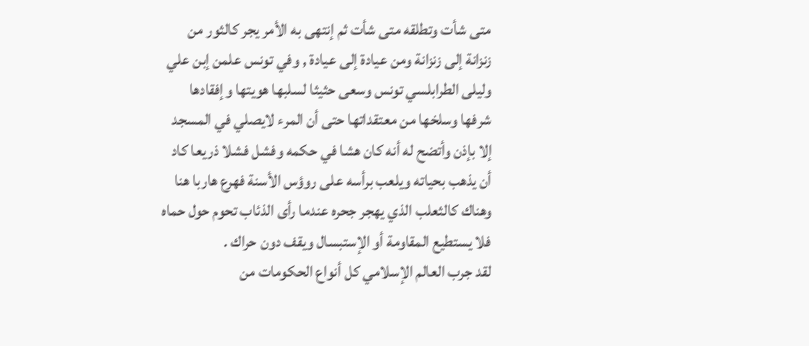متى شأت وتطلقه متى شأت ثم إنتهى به الأمر يجر كالثور من زنزانة إلى زنزانة ومن عيادة إلى عيادة , وفي تونس علمن إبن علي وليلى الطرابلسي تونس وسعى حثيثا لسلبها هويتها وإفقادها شرفها وسلخها من معتقداتها حتى أن المرء لايصلي في المسجد إلا بإذن وأتضح له أنه كان هشا في حكمه وفشل فشلا ذريعا كاد أن يذهب بحياته ويلعب برأسه على روؤس الأسنة فهرع هاربا هنا وهناك كالثعلب الذي يهجر جحره عندما رأى الذئاب تحوم حول حماه فلا يستطيع المقاومة أو الإستبسال ويقف دون حراك .
لقد جرب العالم الإسلامي كل أنواع الحكومات من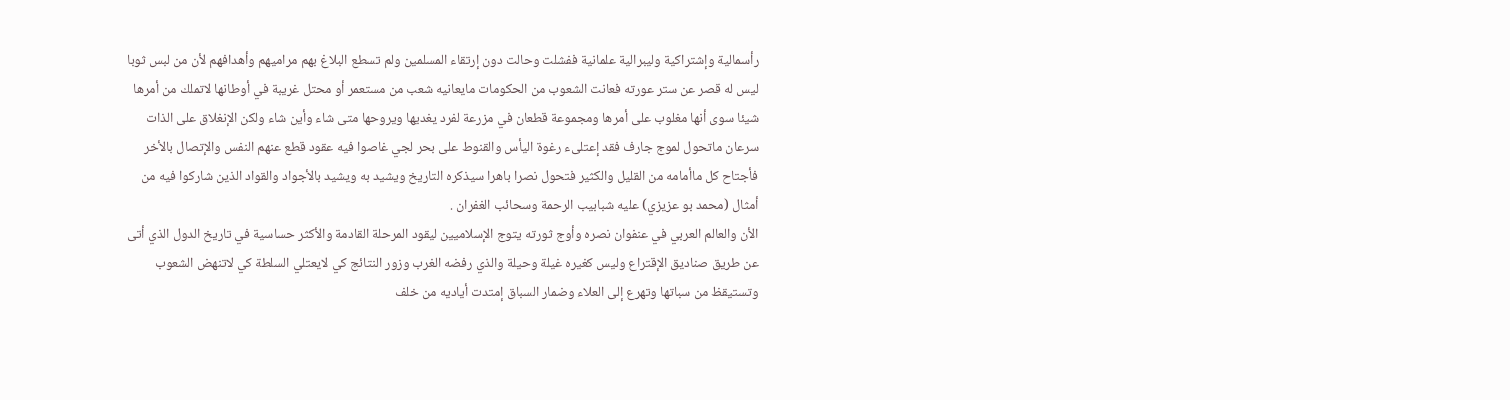رأسمالية وإشتراكية وليبرالية علمانية ففشلت وحالت دون إرتقاء المسلمين ولم تسطع البلاغ بهم مراميهم وأهدافهم لأن من لبس ثوبا ليس له قصر عن ستر عورته فعانت الشعوب من الحكومات مايعانيه شعب من مستعمر أو محتل غريبة في أوطانها لاتملك من أمرها شيئا سوى أنها مغلوب على أمرها ومجموعة قطعان في مزرعة لفرد يغديها ويروحها متى شاء وأين شاء ولكن الإنغلاق على الذات سرعان ماتحول لموج جارف فقد إعتلىء رغوة اليأس والقنوط على بحر لجي غاصوا فيه عقود قطع عنهم النفس والإتصال بالأخر فأجتاح كل ماأمامه من القليل والكثير فتحول نصرا باهرا سيذكره التاريخ ويشيد به ويشيد بالأجواد والقواد الذين شاركوا فيه من أمثال (محمد بو عزيزي) عليه شبابيب الرحمة وسحائب الغفران .
الأن والعالم العربي في عنفوان نصره وأوج ثورته يتوج الإسلاميين ليقود المرحلة القادمة والأكثر حساسية في تاريخ الدول الذي أتى عن طريق صناديق الإقتراع وليس كغيره غيلة وحيلة والذي رفضه الغرب وزور النتائج كي لايعتلي السلطة كي لاتنهض الشعوب وتستيقظ من سباتها وتهرع إلى العلاء وضمار السباق إمتدت أياديه من خلف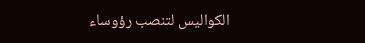الكواليس لتنصب رؤوساء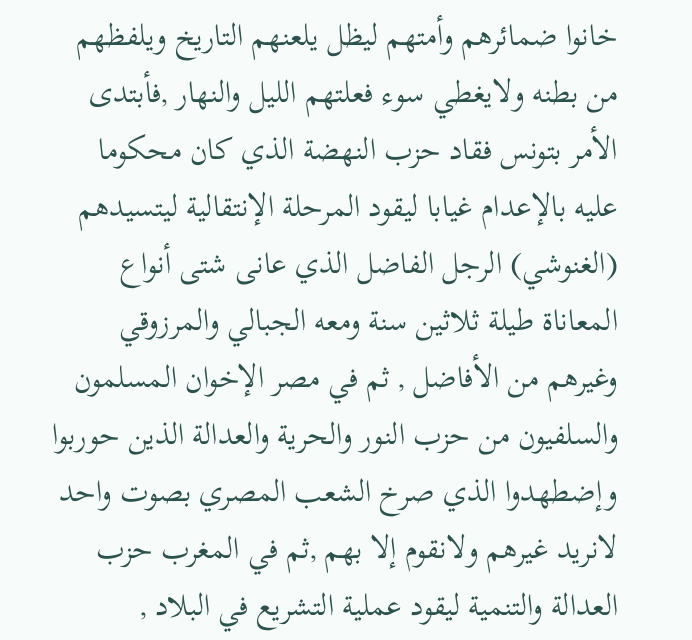خانوا ضمائرهم وأمتهم ليظل يلعنهم التاريخ ويلفظهم من بطنه ولايغطي سوء فعلتهم الليل والنهار ,فأبتدى الأمر بتونس فقاد حزب النهضة الذي كان محكوما عليه بالإعدام غيابا ليقود المرحلة الإنتقالية ليتسيدهم (الغنوشي) الرجل الفاضل الذي عانى شتى أنواع المعاناة طيلة ثلاثين سنة ومعه الجبالي والمرزوقي وغيرهم من الأفاضل , ثم في مصر الإخوان المسلمون والسلفيون من حزب النور والحرية والعدالة الذين حوربوا وإضطهدوا الذي صرخ الشعب المصري بصوت واحد لانريد غيرهم ولانقوم إلا بهم ,ثم في المغرب حزب العدالة والتنمية ليقود عملية التشريع في البلاد ,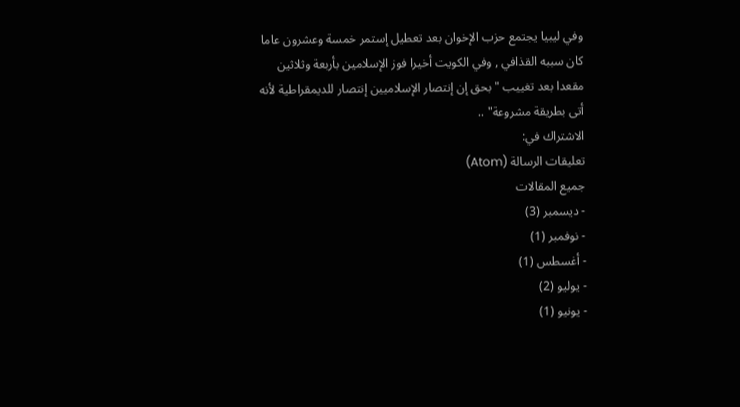وفي ليبيا يجتمع حزب الإخوان بعد تعطيل إستمر خمسة وعشرون عاما كان سببه القذافي , وفي الكويت أخيرا فوز الإسلامين بأربعة وثلاثين مقعدا بعد تغييب "بحق إن إنتصار الإسلاميين إنتصار للديمقراطية لأنه أتى بطريقة مشروعة" ..
الاشتراك في:
تعليقات الرسالة (Atom)
جميع المقالات
- ديسمبر (3)
- نوفمبر (1)
- أغسطس (1)
- يوليو (2)
- يونيو (1)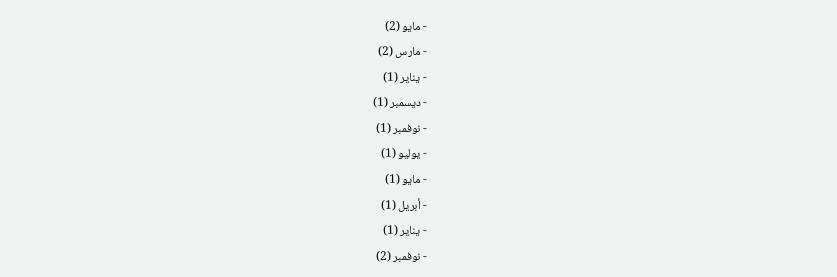- مايو (2)
- مارس (2)
- يناير (1)
- ديسمبر (1)
- نوفمبر (1)
- يوليو (1)
- مايو (1)
- أبريل (1)
- يناير (1)
- نوفمبر (2)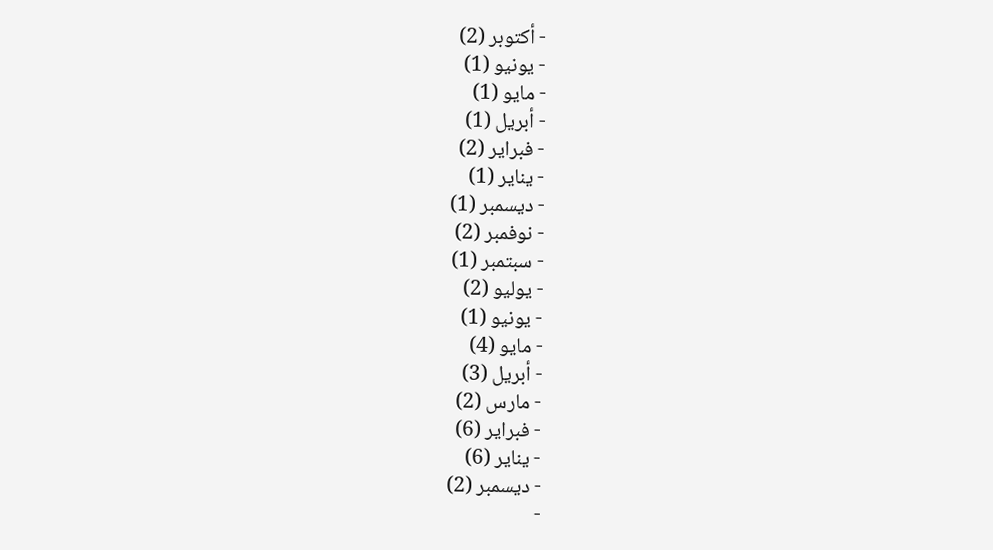- أكتوبر (2)
- يونيو (1)
- مايو (1)
- أبريل (1)
- فبراير (2)
- يناير (1)
- ديسمبر (1)
- نوفمبر (2)
- سبتمبر (1)
- يوليو (2)
- يونيو (1)
- مايو (4)
- أبريل (3)
- مارس (2)
- فبراير (6)
- يناير (6)
- ديسمبر (2)
-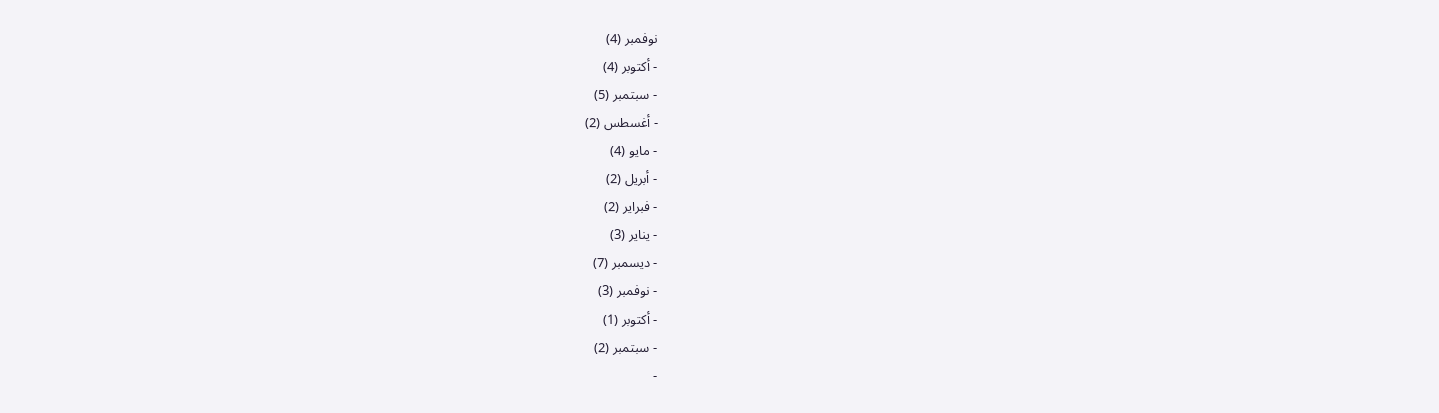نوفمبر (4)
- أكتوبر (4)
- سبتمبر (5)
- أغسطس (2)
- مايو (4)
- أبريل (2)
- فبراير (2)
- يناير (3)
- ديسمبر (7)
- نوفمبر (3)
- أكتوبر (1)
- سبتمبر (2)
-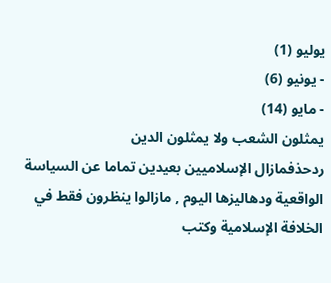يوليو (1)
- يونيو (6)
- مايو (14)
يمثلون الشعب ولا يمثلون الدين
ردحذفمازال الإسلاميين بعيدين تماما عن السياسة الواقعية ودهاليزها اليوم , مازالوا ينظرون فقط في الخلافة الإسلامية وكتب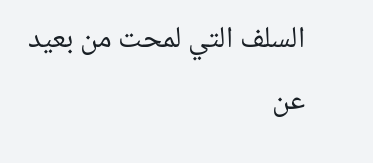السلف التي لمحت من بعيد عن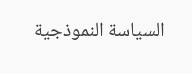السياسة النموذجية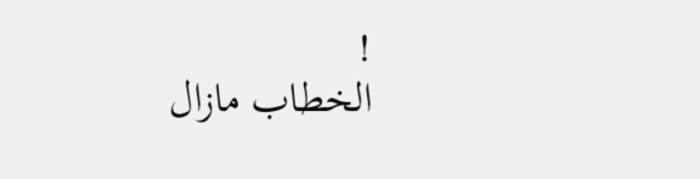!
الخطاب مازال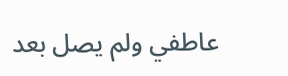عاطفي ولم يصل بعد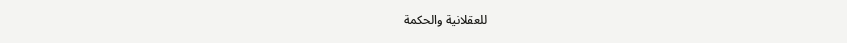للعقلانية والحكمة